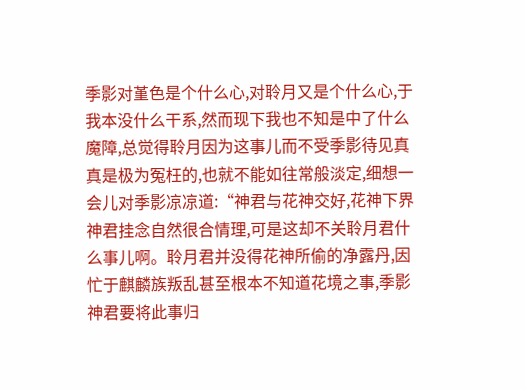季影对堇色是个什么心,对聆月又是个什么心,于我本没什么干系,然而现下我也不知是中了什么魔障,总觉得聆月因为这事儿而不受季影待见真真是极为冤枉的,也就不能如往常般淡定,细想一会儿对季影凉凉道:“神君与花神交好,花神下界神君挂念自然很合情理,可是这却不关聆月君什么事儿啊。聆月君并没得花神所偷的净露丹,因忙于麒麟族叛乱甚至根本不知道花境之事,季影神君要将此事归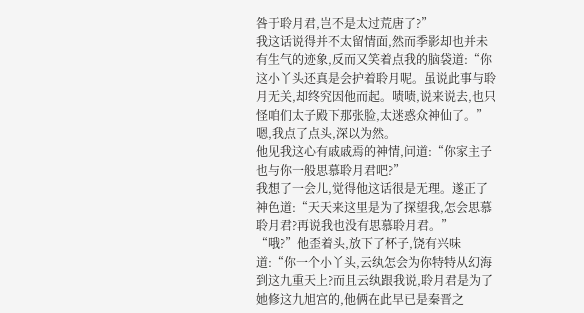咎于聆月君,岂不是太过荒唐了?”
我这话说得并不太留情面,然而季影却也并未有生气的迹象,反而又笑着点我的脑袋道:“你这小丫头还真是会护着聆月呢。虽说此事与聆月无关,却终究因他而起。啧啧,说来说去,也只怪咱们太子殿下那张脸,太迷惑众神仙了。”
嗯,我点了点头,深以为然。
他见我这心有戚戚焉的神情,问道:“你家主子也与你一般思慕聆月君吧?”
我想了一会儿,觉得他这话很是无理。遂正了神色道:“天天来这里是为了探望我,怎会思慕聆月君?再说我也没有思慕聆月君。”
“哦?”他歪着头,放下了杯子,饶有兴味道:“你一个小丫头,云纨怎会为你特特从幻海到这九重天上?而且云纨跟我说,聆月君是为了她修这九旭宫的,他俩在此早已是秦晋之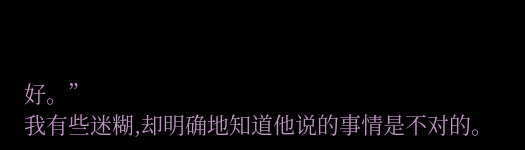好。”
我有些迷糊,却明确地知道他说的事情是不对的。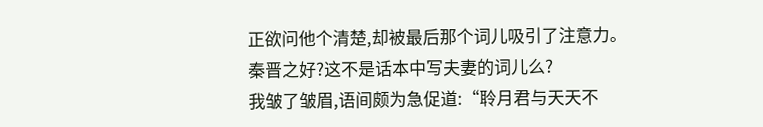正欲问他个清楚,却被最后那个词儿吸引了注意力。
秦晋之好?这不是话本中写夫妻的词儿么?
我皱了皱眉,语间颇为急促道:“聆月君与天天不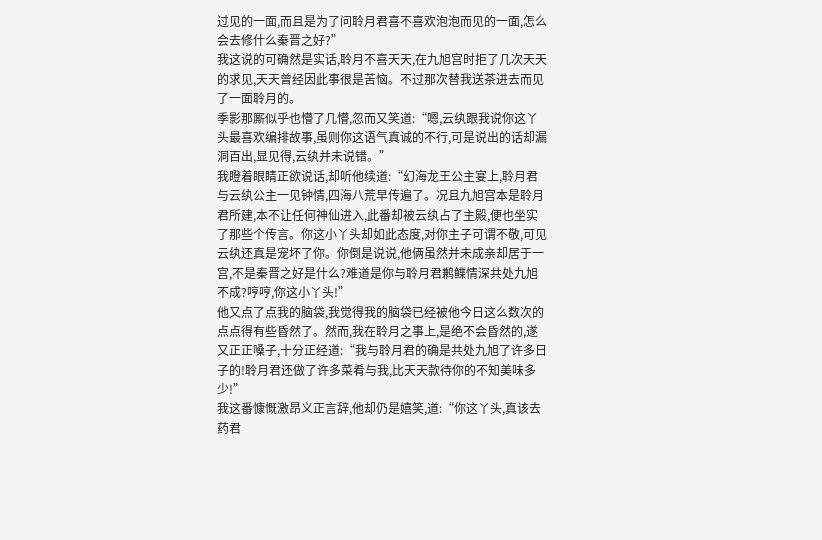过见的一面,而且是为了问聆月君喜不喜欢泡泡而见的一面,怎么会去修什么秦晋之好?”
我这说的可确然是实话,聆月不喜天天,在九旭宫时拒了几次天天的求见,天天曾经因此事很是苦恼。不过那次替我送茶进去而见了一面聆月的。
季影那厮似乎也懵了几懵,忽而又笑道:“嗯,云纨跟我说你这丫头最喜欢编排故事,虽则你这语气真诚的不行,可是说出的话却漏洞百出,显见得,云纨并未说错。”
我瞪着眼睛正欲说话,却听他续道:“幻海龙王公主宴上,聆月君与云纨公主一见钟情,四海八荒早传遍了。况且九旭宫本是聆月君所建,本不让任何神仙进入,此番却被云纨占了主殿,便也坐实了那些个传言。你这小丫头却如此态度,对你主子可谓不敬,可见云纨还真是宠坏了你。你倒是说说,他俩虽然并未成亲却居于一宫,不是秦晋之好是什么?难道是你与聆月君鹣鲽情深共处九旭不成?哼哼,你这小丫头!”
他又点了点我的脑袋,我觉得我的脑袋已经被他今日这么数次的点点得有些昏然了。然而,我在聆月之事上,是绝不会昏然的,遂又正正嗓子,十分正经道:“我与聆月君的确是共处九旭了许多日子的!聆月君还做了许多菜肴与我,比天天款待你的不知美味多少!”
我这番慷慨激昂义正言辞,他却仍是嬉笑,道:“你这丫头,真该去药君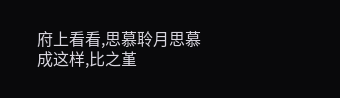府上看看,思慕聆月思慕成这样,比之堇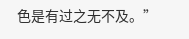色是有过之无不及。”